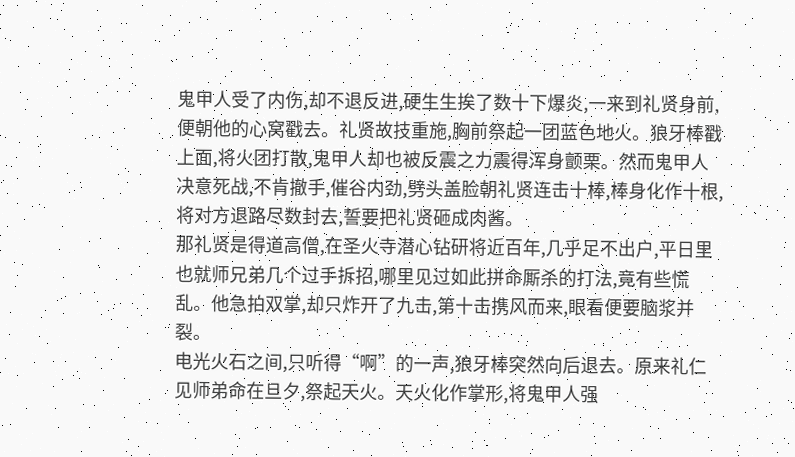鬼甲人受了内伤,却不退反进,硬生生挨了数十下爆炎,一来到礼贤身前,便朝他的心窝戳去。礼贤故技重施,胸前祭起一团蓝色地火。狼牙棒戳上面,将火团打散,鬼甲人却也被反震之力震得浑身颤栗。然而鬼甲人决意死战,不肯撤手,催谷内劲,劈头盖脸朝礼贤连击十棒,棒身化作十根,将对方退路尽数封去,誓要把礼贤砸成肉酱。
那礼贤是得道高僧,在圣火寺潜心钻研将近百年,几乎足不出户,平日里也就师兄弟几个过手拆招,哪里见过如此拼命厮杀的打法,竟有些慌乱。他急拍双掌,却只炸开了九击,第十击携风而来,眼看便要脑浆并裂。
电光火石之间,只听得“啊”的一声,狼牙棒突然向后退去。原来礼仁见师弟命在旦夕,祭起天火。天火化作掌形,将鬼甲人强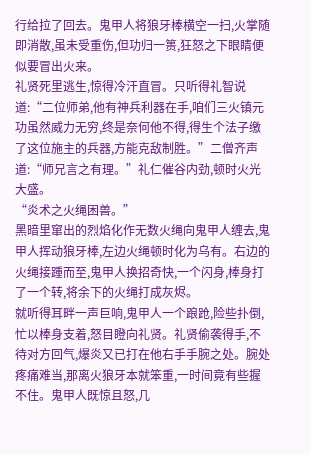行给拉了回去。鬼甲人将狼牙棒横空一扫,火掌随即消散,虽未受重伤,但功归一篑,狂怒之下眼睛便似要冒出火来。
礼贤死里逃生,惊得冷汗直冒。只听得礼智说道:“二位师弟,他有神兵利器在手,咱们三火镇元功虽然威力无穷,终是奈何他不得,得生个法子缴了这位施主的兵器,方能克敌制胜。”二僧齐声道:“师兄言之有理。”礼仁催谷内劲,顿时火光大盛。
“炎术之火绳困兽。”
黑暗里窜出的烈焰化作无数火绳向鬼甲人缠去,鬼甲人挥动狼牙棒,左边火绳顿时化为乌有。右边的火绳接踵而至,鬼甲人换招奇快,一个闪身,棒身打了一个转,将余下的火绳打成灰烬。
就听得耳畔一声巨响,鬼甲人一个踉跄,险些扑倒,忙以棒身支着,怒目瞪向礼贤。礼贤偷袭得手,不待对方回气,爆炎又已打在他右手手腕之处。腕处疼痛难当,那离火狼牙本就笨重,一时间竟有些握不住。鬼甲人既惊且怒,几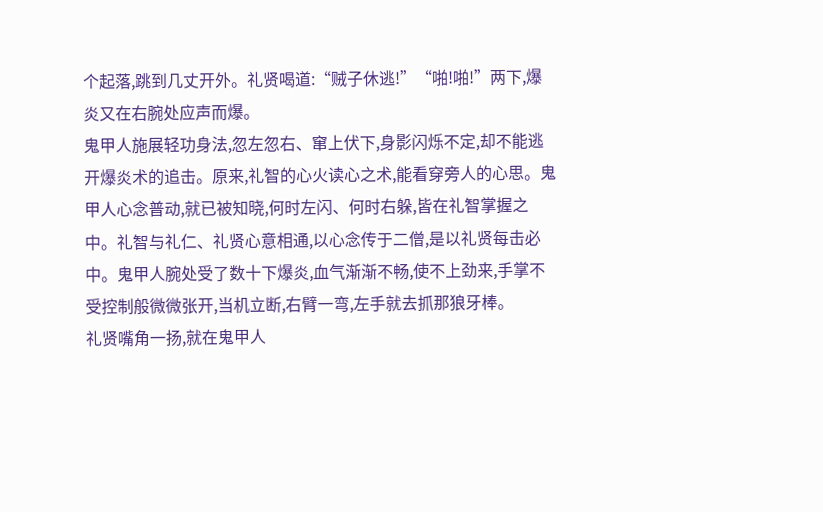个起落,跳到几丈开外。礼贤喝道:“贼子休逃!”“啪!啪!”两下,爆炎又在右腕处应声而爆。
鬼甲人施展轻功身法,忽左忽右、窜上伏下,身影闪烁不定,却不能逃开爆炎术的追击。原来,礼智的心火读心之术,能看穿旁人的心思。鬼甲人心念普动,就已被知晓,何时左闪、何时右躲,皆在礼智掌握之中。礼智与礼仁、礼贤心意相通,以心念传于二僧,是以礼贤每击必中。鬼甲人腕处受了数十下爆炎,血气渐渐不畅,使不上劲来,手掌不受控制般微微张开,当机立断,右臂一弯,左手就去抓那狼牙棒。
礼贤嘴角一扬,就在鬼甲人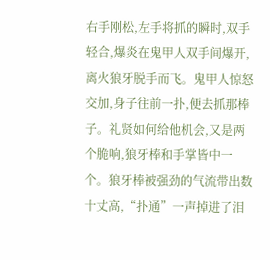右手刚松,左手将抓的瞬时,双手轻合,爆炎在鬼甲人双手间爆开,离火狼牙脱手而飞。鬼甲人惊怒交加,身子往前一扑,便去抓那棒子。礼贤如何给他机会,又是两个脆响,狼牙棒和手掌皆中一个。狼牙棒被强劲的气流带出数十丈高,“扑通”一声掉进了泪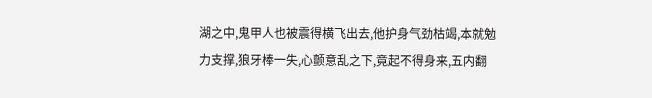湖之中,鬼甲人也被震得横飞出去,他护身气劲枯竭,本就勉力支撑,狼牙棒一失,心颤意乱之下,竟起不得身来,五内翻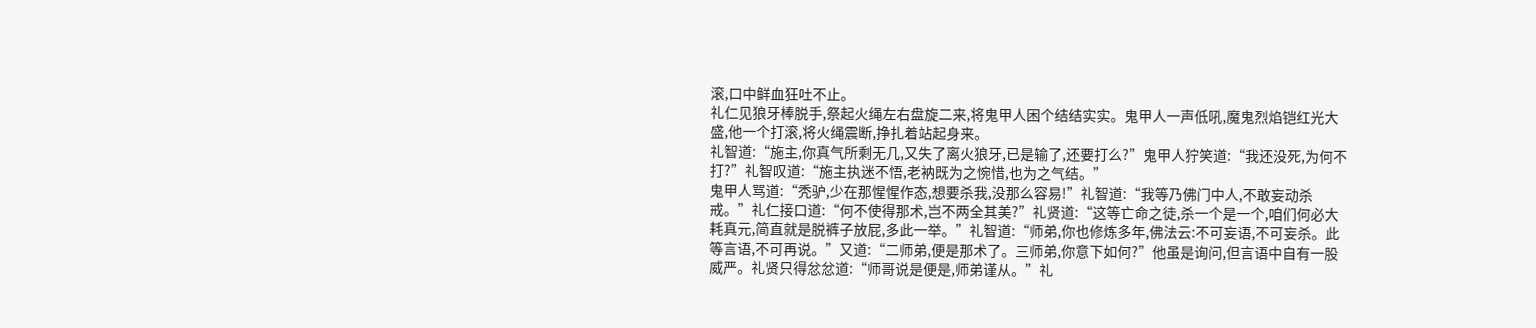滚,口中鲜血狂吐不止。
礼仁见狼牙棒脱手,祭起火绳左右盘旋二来,将鬼甲人困个结结实实。鬼甲人一声低吼,魔鬼烈焰铠红光大盛,他一个打滚,将火绳震断,挣扎着站起身来。
礼智道:“施主,你真气所剩无几,又失了离火狼牙,已是输了,还要打么?”鬼甲人狞笑道:“我还没死,为何不打?”礼智叹道:“施主执迷不悟,老衲既为之惋惜,也为之气结。”
鬼甲人骂道:“秃驴,少在那惺惺作态,想要杀我,没那么容易!”礼智道:“我等乃佛门中人,不敢妄动杀戒。”礼仁接口道:“何不使得那术,岂不两全其美?”礼贤道:“这等亡命之徒,杀一个是一个,咱们何必大耗真元,简直就是脱裤子放屁,多此一举。”礼智道:“师弟,你也修炼多年,佛法云:不可妄语,不可妄杀。此等言语,不可再说。”又道:“二师弟,便是那术了。三师弟,你意下如何?”他虽是询问,但言语中自有一股威严。礼贤只得忿忿道:“师哥说是便是,师弟谨从。”礼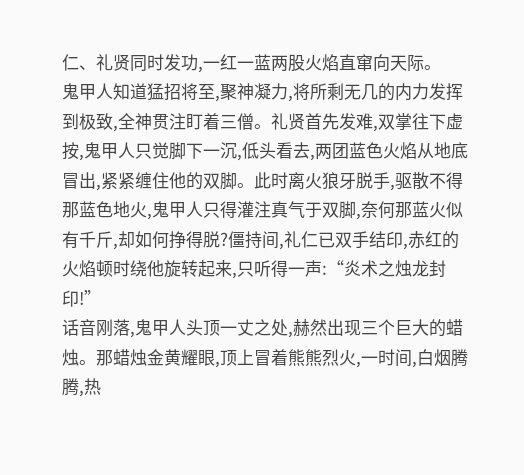仁、礼贤同时发功,一红一蓝两股火焰直窜向天际。
鬼甲人知道猛招将至,聚神凝力,将所剩无几的内力发挥到极致,全神贯注盯着三僧。礼贤首先发难,双掌往下虚按,鬼甲人只觉脚下一沉,低头看去,两团蓝色火焰从地底冒出,紧紧缠住他的双脚。此时离火狼牙脱手,驱散不得那蓝色地火,鬼甲人只得灌注真气于双脚,奈何那蓝火似有千斤,却如何挣得脱?僵持间,礼仁已双手结印,赤红的火焰顿时绕他旋转起来,只听得一声:“炎术之烛龙封印!”
话音刚落,鬼甲人头顶一丈之处,赫然出现三个巨大的蜡烛。那蜡烛金黄耀眼,顶上冒着熊熊烈火,一时间,白烟腾腾,热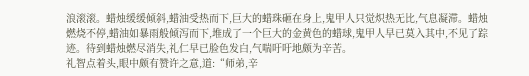浪滚滚。蜡烛缓缓倾斜,蜡油受热而下,巨大的蜡珠砸在身上,鬼甲人只觉炽热无比,气息凝滞。蜡烛燃烧不停,蜡油如暴雨般倾泻而下,堆成了一个巨大的金黄色的蜡球,鬼甲人早已莫入其中,不见了踪迹。待到蜡烛燃尽消失,礼仁早已脸色发白,气喘吁吁地颇为辛苦。
礼智点着头,眼中颇有赞许之意,道:“师弟,辛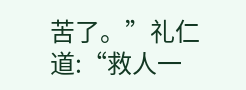苦了。”礼仁道:“救人一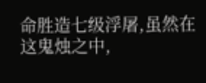命胜造七级浮屠,虽然在这鬼烛之中,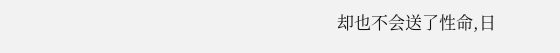却也不会送了性命,日